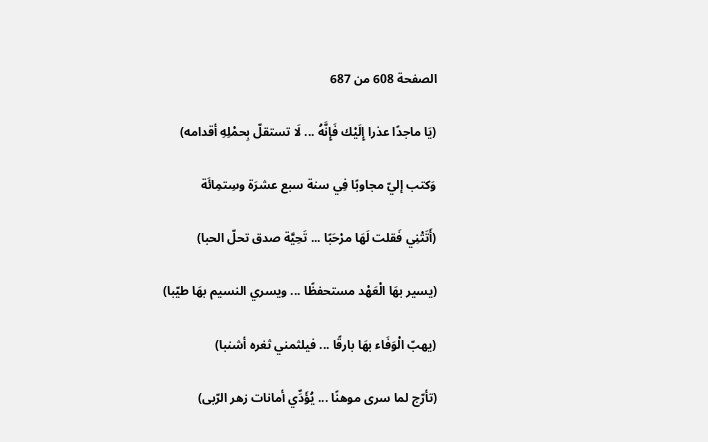الصفحة 608 من 687

(يَا ماجدًا عذرا إِلَيْك فَإِنَّهُ ... لَا تستقلّ بِحمْلِهِ أقدامه)

وَكتب إليّ مجاوبًا فِي سنة سبع عشرَة وسِتمِائَة

(أَتَتْنِي فَقلت لَهَا مرْحَبًا ... تَحِيَّة صدق تحلّ الحبا)

(يسير بهَا الْعَهْد مستحفظًا ... ويسري النسيم بهَا طيّبا)

(يهبّ الْوَفَاء بهَا بارقًا ... فيلثمني ثغره أشنبا)

(تأرّج لما سرى موهنًا ... يُؤَدِّي أمانات زهر الرّبى)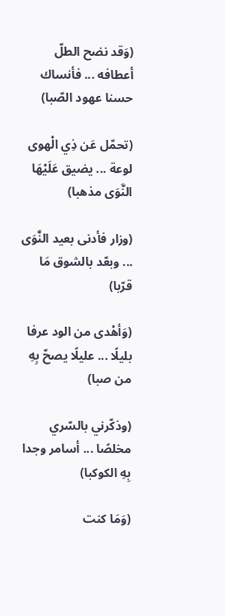(وَقد نضح الطلّ أعطافه ... فأنساك حسنا عهود الصّبا)

(تحمّل عَن ذِي الْهوى لوعة ... يضيق عَلَيْهَا النَّوَى مذهبا)

(وزار فأدنى بعيد النَّوَى ... وبعّد بالشوق مَا قرّبا)

(وَأهْدى من الود عرفا بليلًا ... عليلًا يصحّ بِهِ من صبا)

(وذكّرني بالسّري مخلصًا ... أسامر وجدا بِهِ الكوكبا)

(وَمَا كنت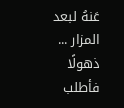عَنهُ لبعد المزار ... ذهولًا فأطلب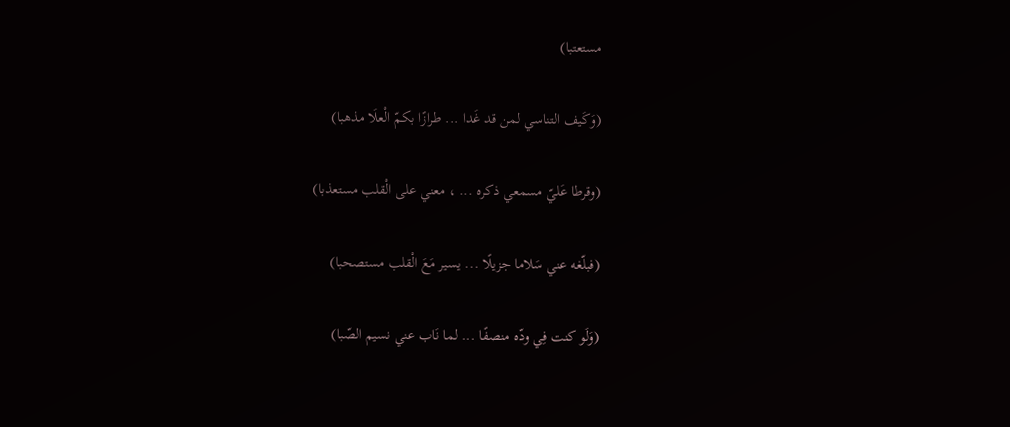مستعتبا)

(وَكَيف التناسي لمن قد غَدا ... طرازًا بكمّ الْعلَا مذهبا)

(وقرطا عَليّ مسمعي ذكره ... ، معني على الْقلب مستعذبا)

(فبلّغه عني سَلاما جزيلًا ... يسير مَعَ الْقلب مستصحبا)

(وَلَو كنت فِي ودّه منصفًا ... لما نَاب عني نسيم الصّبا)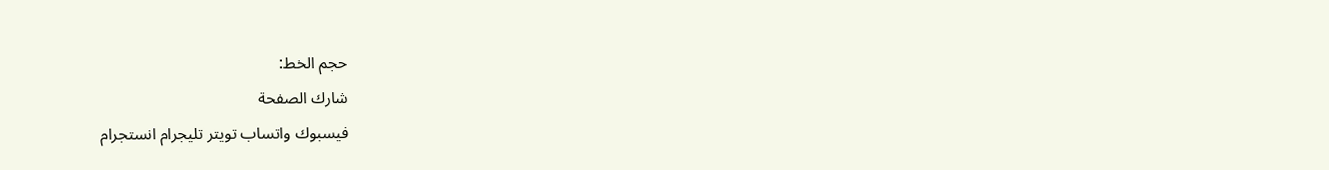حجم الخط:
شارك الصفحة
فيسبوك واتساب تويتر تليجرام انستجرام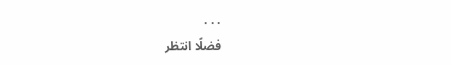. . .
فضلًا انتظر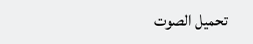تحميل الصوت